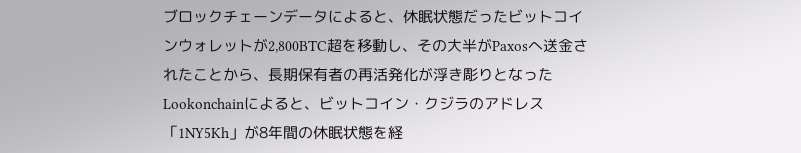ブロックチェーンデータによると、休眠状態だったビットコインウォレットが2,800BTC超を移動し、その大半がPaxosへ送金されたことから、長期保有者の再活発化が浮き彫りとなった
Lookonchainによると、ビットコイン・クジラのアドレス「1NY5Kh」が8年間の休眠状態を経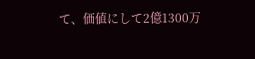て、価値にして2億1300万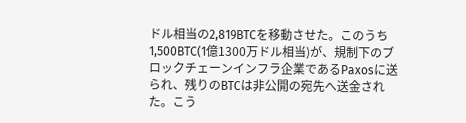ドル相当の2,819BTCを移動させた。このうち1,500BTC(1億1300万ドル相当)が、規制下のブロックチェーンインフラ企業であるPaxosに送られ、残りのBTCは非公開の宛先へ送金された。こう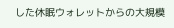した休眠ウォレットからの大規模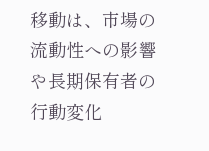移動は、市場の流動性への影響や長期保有者の行動変化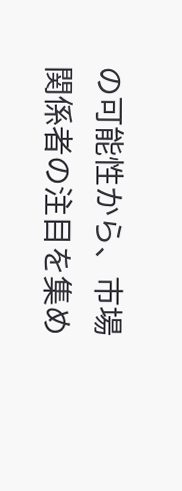の可能性から、市場関係者の注目を集め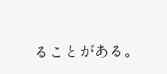ることがある。